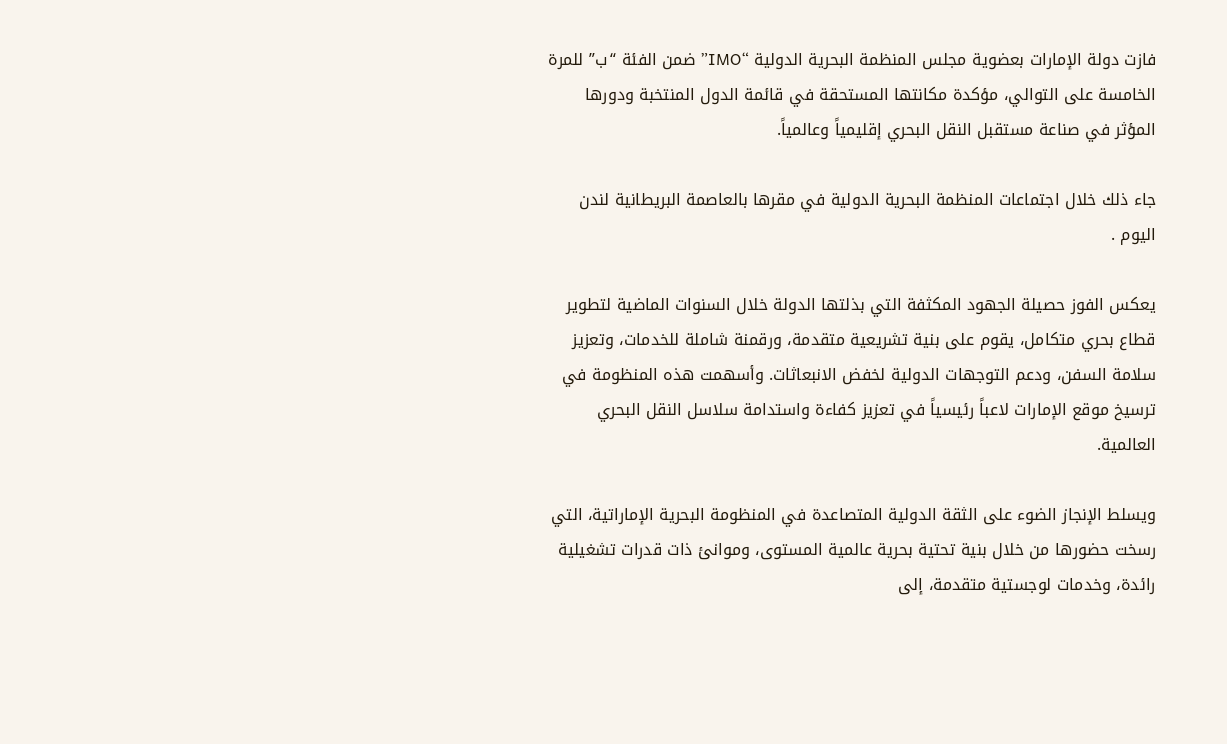فازت دولة الإمارات بعضوية مجلس المنظمة البحرية الدولية “IMO” ضمن الفئة “ب” للمرة الخامسة على التوالي، مؤكدة مكانتها المستحقة في قائمة الدول المنتخبة ودورها المؤثر في صناعة مستقبل النقل البحري إقليمياً وعالمياً.

جاء ذلك خلال اجتماعات المنظمة البحرية الدولية في مقرها بالعاصمة البريطانية لندن اليوم .

يعكس الفوز حصيلة الجهود المكثفة التي بذلتها الدولة خلال السنوات الماضية لتطوير قطاع بحري متكامل، يقوم على بنية تشريعية متقدمة، ورقمنة شاملة للخدمات، وتعزيز سلامة السفن، ودعم التوجهات الدولية لخفض الانبعاثات. وأسهمت هذه المنظومة في ترسيخ موقع الإمارات لاعباً رئيسياً في تعزيز كفاءة واستدامة سلاسل النقل البحري العالمية.

ويسلط الإنجاز الضوء على الثقة الدولية المتصاعدة في المنظومة البحرية الإماراتية، التي رسخت حضورها من خلال بنية تحتية بحرية عالمية المستوى، وموانئ ذات قدرات تشغيلية رائدة، وخدمات لوجستية متقدمة، إلى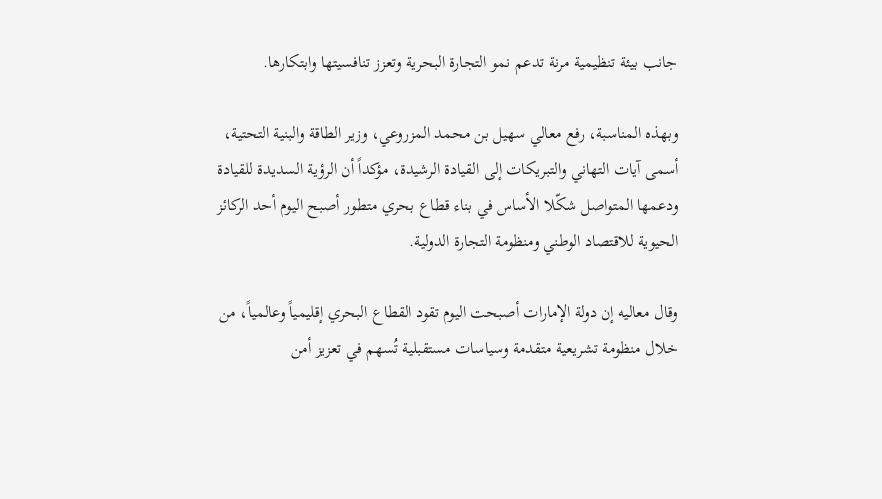جانب بيئة تنظيمية مرنة تدعم نمو التجارة البحرية وتعزز تنافسيتها وابتكارها.

وبهذه المناسبة، رفع معالي سهيل بن محمد المزروعي، وزير الطاقة والبنية التحتية، أسمى آيات التهاني والتبريكات إلى القيادة الرشيدة، مؤكداً أن الرؤية السديدة للقيادة ودعمها المتواصل شكّلا الأساس في بناء قطاع بحري متطور أصبح اليوم أحد الركائز الحيوية للاقتصاد الوطني ومنظومة التجارة الدولية.

وقال معاليه إن دولة الإمارات أصبحت اليوم تقود القطاع البحري إقليمياً وعالمياً، من خلال منظومة تشريعية متقدمة وسياسات مستقبلية تُسهم في تعزيز أمن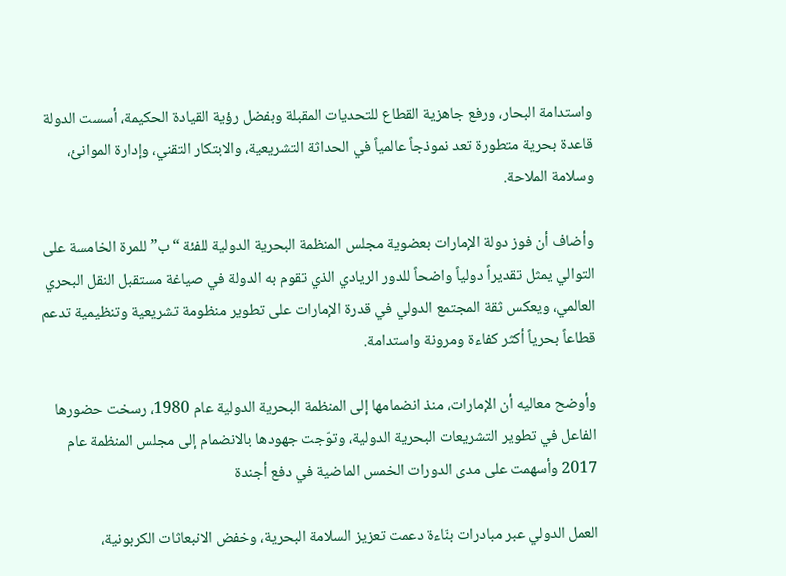واستدامة البحار، ورفع جاهزية القطاع للتحديات المقبلة وبفضل رؤية القيادة الحكيمة، أسست الدولة قاعدة بحرية متطورة تعد نموذجاً عالمياً في الحداثة التشريعية، والابتكار التقني، وإدارة الموانئ، وسلامة الملاحة.

وأضاف أن فوز دولة الإمارات بعضوية مجلس المنظمة البحرية الدولية للفئة “ب” للمرة الخامسة على التوالي يمثل تقديراً دولياً واضحاً للدور الريادي الذي تقوم به الدولة في صياغة مستقبل النقل البحري العالمي، ويعكس ثقة المجتمع الدولي في قدرة الإمارات على تطوير منظومة تشريعية وتنظيمية تدعم قطاعاً بحرياً أكثر كفاءة ومرونة واستدامة.

وأوضح معاليه أن الإمارات، منذ انضمامها إلى المنظمة البحرية الدولية عام 1980، رسخت حضورها الفاعل في تطوير التشريعات البحرية الدولية، وتوّجت جهودها بالانضمام إلى مجلس المنظمة عام 2017 وأسهمت على مدى الدورات الخمس الماضية في دفع أجندة

العمل الدولي عبر مبادرات بنّاءة دعمت تعزيز السلامة البحرية، وخفض الانبعاثات الكربونية،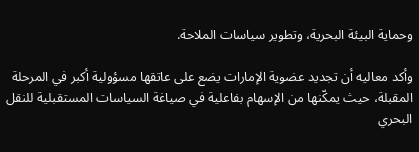وحماية البيئة البحرية، وتطوير سياسات الملاحة.

وأكد معاليه أن تجديد عضوية الإمارات يضع على عاتقها مسؤولية أكبر في المرحلة المقبلة، حيث يمكّنها من الإسهام بفاعلية في صياغة السياسات المستقبلية للنقل البحري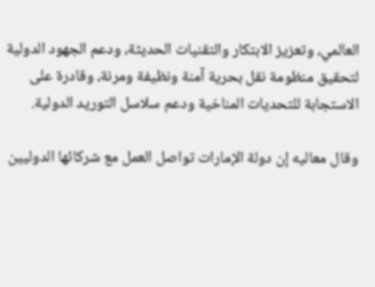العالمي، وتعزيز الابتكار والتقنيات الحديثة، ودعم الجهود الدولية لتحقيق منظومة نقل بحرية آمنة ونظيفة ومرنة، وقادرة على الاستجابة للتحديات المناخية ودعم سلاسل التوريد الدولية.

وقال معاليه إن دولة الإمارات تواصل العمل مع شركائها الدوليين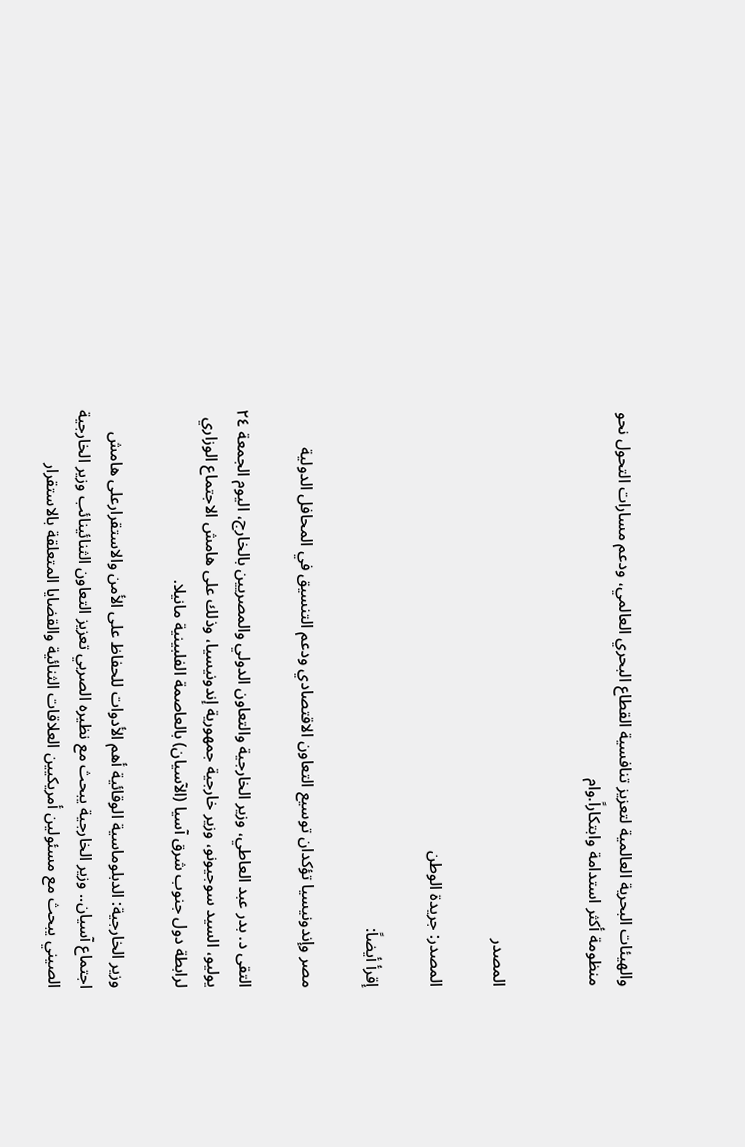والهيئات البحرية العالمية لتعزيز تنافسية القطاع البحري العالمي، ودعم مسارات التحول نحو منظومة أكثر استدامة وابتكاراً.وام


المصدر

المصدر: جريدة الوطن

إقرأ أيضاً:

مصر وإندونيسيا تؤكدان توسيع التعاون الاقتصادي ودعم التنسيق في المحافل الدولية

التقى د. بدر عبد العاطي، وزير الخارجية والتعاون الدولي والمصريين بالخارج، اليوم الجمعة ٢٤ يوليو، السيد سوجيونو، وزير خارجية جمهورية إندونيسيا، وذلك على هامش الاجتماع الوزاري لرابطة دول جنوب شرق آسيا (الآسيان) بالعاصمة الفلبينية مانيلا.

وزير الخارجية: الدبلوماسية الوقائية أهم الأدوات للحفاظ على الأمن والاستقرارعلى هامش اجتماع آسيان.. وزير الخارجية يبحث مع نظيره الصربي تعزيز التعاون الثنائينائب وزير الخارجية الصيني يبحث مع مسئولين أمريكيين العلاقات الثنائية والقضايا المتعلقة بالاستقرار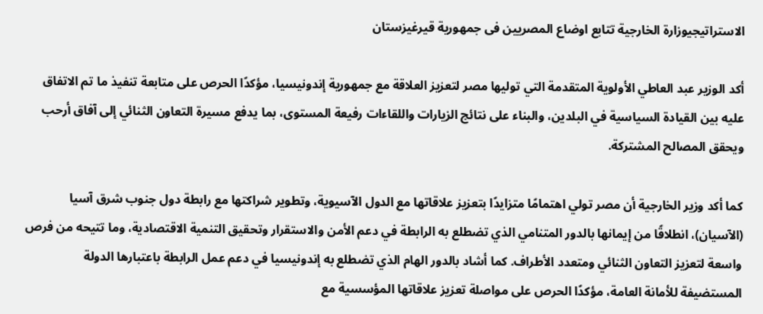الاستراتيجيوزارة الخارجية تتابع اوضاع المصريين فى جمهورية قيرغيزستان

أكد الوزير عبد العاطي الأولوية المتقدمة التي توليها مصر لتعزيز العلاقة مع جمهورية إندونيسيا، مؤكدًا الحرص على متابعة تنفيذ ما تم الاتفاق عليه بين القيادة السياسية في البلدين، والبناء على نتائج الزيارات واللقاءات رفيعة المستوى، بما يدفع مسيرة التعاون الثنائي إلى آفاق أرحب ويحقق المصالح المشتركة.

كما أكد وزير الخارجية أن مصر تولي اهتمامًا متزايدًا بتعزيز علاقاتها مع الدول الآسيوية، وتطوير شراكتها مع رابطة دول جنوب شرق آسيا (الآسيان)، انطلاقًا من إيمانها بالدور المتنامي الذي تضطلع به الرابطة في دعم الأمن والاستقرار وتحقيق التنمية الاقتصادية، وما تتيحه من فرص واسعة لتعزيز التعاون الثنائي ومتعدد الأطراف. كما أشاد بالدور الهام الذي تضطلع به إندونيسيا في دعم عمل الرابطة باعتبارها الدولة المستضيفة للأمانة العامة، مؤكدًا الحرص على مواصلة تعزيز علاقاتها المؤسسية مع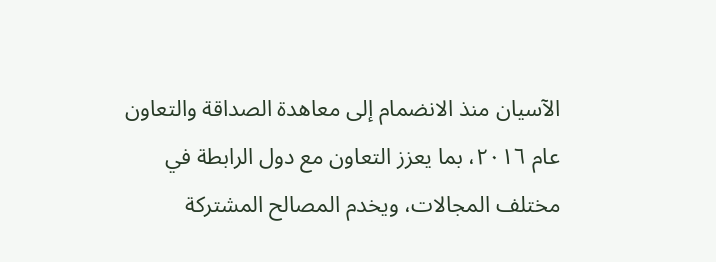الآسيان منذ الانضمام إلى معاهدة الصداقة والتعاون عام ٢٠١٦، بما يعزز التعاون مع دول الرابطة في مختلف المجالات، ويخدم المصالح المشتركة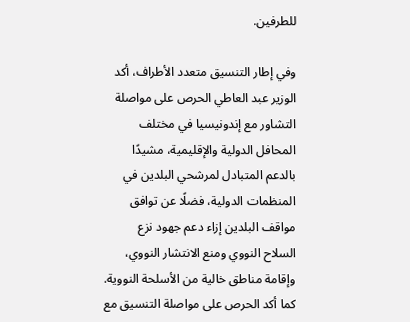للطرفين.

وفي إطار التنسيق متعدد الأطراف، أكد الوزير عبد العاطي الحرص على مواصلة التشاور مع إندونيسيا في مختلف المحافل الدولية والإقليمية، مشيدًا بالدعم المتبادل لمرشحي البلدين في المنظمات الدولية، فضلًا عن توافق مواقف البلدين إزاء دعم جهود نزع السلاح النووي ومنع الانتشار النووي، وإقامة مناطق خالية من الأسلحة النووية. كما أكد الحرص على مواصلة التنسيق مع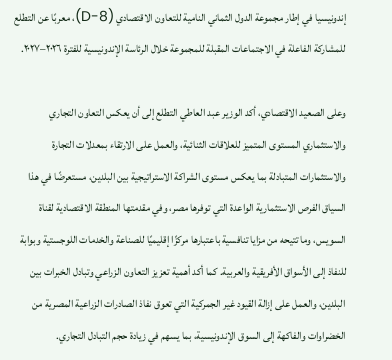إندونيسيا في إطار مجموعة الدول الثماني النامية للتعاون الاقتصادي (D-8)، معربًا عن التطلع للمشاركة الفاعلة في الاجتماعات المقبلة للمجموعة خلال الرئاسة الإندونيسية للفترة ٢٠٢٦–٢٠٢٧.

وعلى الصعيد الاقتصادي، أكد الوزير عبد العاطي التطلع إلى أن يعكس التعاون التجاري والاستثماري المستوى المتميز للعلاقات الثنائية، والعمل على الارتقاء بمعدلات التجارة والاستثمارات المتبادلة بما يعكس مستوى الشراكة الاستراتيجية بين البلدين، مستعرضًا في هذا السياق الفرص الاستثمارية الواعدة التي توفرها مصر، وفي مقدمتها المنطقة الاقتصادية لقناة السويس، وما تتيحه من مزايا تنافسية باعتبارها مركزًا إقليميًا للصناعة والخدمات اللوجستية وبوابة للنفاذ إلى الأسواق الأفريقية والعربية. كما أكد أهمية تعزيز التعاون الزراعي وتبادل الخبرات بين البلدين، والعمل على إزالة القيود غير الجمركية التي تعوق نفاذ الصادرات الزراعية المصرية من الخضراوات والفاكهة إلى السوق الإندونيسية، بما يسهم في زيادة حجم التبادل التجاري.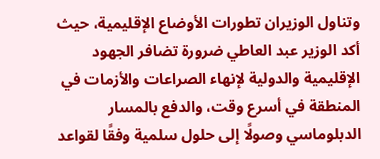وتناول الوزيران تطورات الأوضاع الإقليمية، حيث أكد الوزير عبد العاطي ضرورة تضافر الجهود الإقليمية والدولية لإنهاء الصراعات والأزمات في المنطقة في أسرع وقت، والدفع بالمسار الدبلوماسي وصولًا إلى حلول سلمية وفقًا لقواعد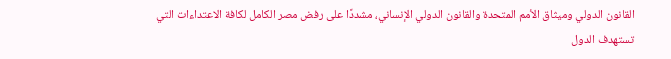القانون الدولي وميثاق الأمم المتحدة والقانون الدولي الإنساني، مشددًا على رفض مصر الكامل لكافة الاعتداءات التي تستهدف الدول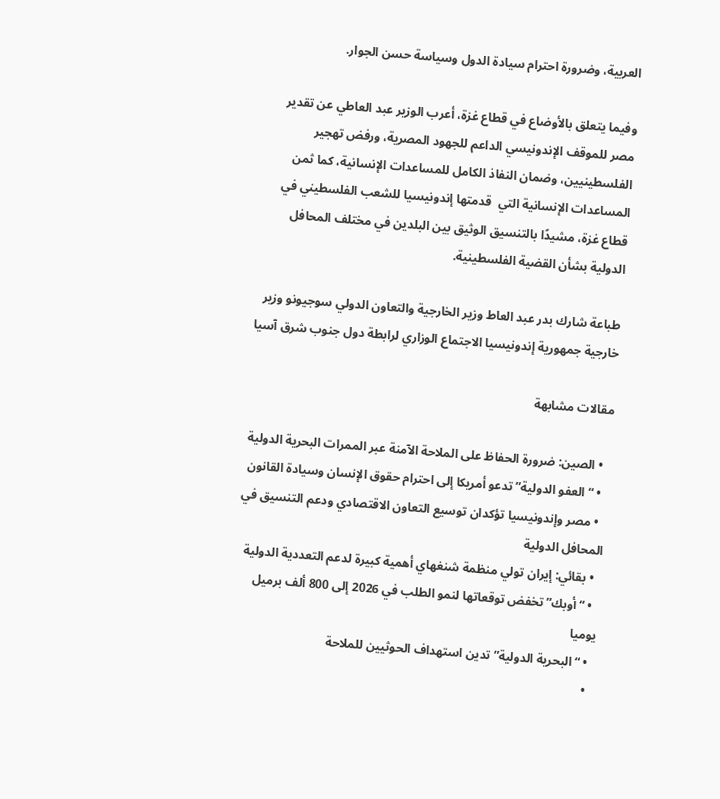العربية، وضرورة احترام سيادة الدول وسياسة حسن الجوار.

وفيما يتعلق بالأوضاع في قطاع غزة، أعرب الوزير عبد العاطي عن تقدير مصر للموقف الإندونيسي الداعم للجهود المصرية، ورفض تهجير الفلسطينيين، وضمان النفاذ الكامل للمساعدات الإنسانية، كما ثمن المساعدات الإنسانية التي  قدمتها إندونيسيا للشعب الفلسطيني في قطاع غزة، مشيدًا بالتنسيق الوثيق بين البلدين في مختلف المحافل الدولية بشأن القضية الفلسطينية.

طباعة شارك بدر عبد العاط وزير الخارجية والتعاون الدولي سوجيونو وزير خارجية جمهورية إندونيسيا الاجتماع الوزاري لرابطة دول جنوب شرق آسيا

مقالات مشابهة

  • الصين: ضرورة الحفاظ على الملاحة الآمنة عبر الممرات البحرية الدولية
  • “العفو الدولية” تدعو أمريكا إلى احترام حقوق الإنسان وسيادة القانون
  • مصر وإندونيسيا تؤكدان توسيع التعاون الاقتصادي ودعم التنسيق في المحافل الدولية
  • بقائي: إيران تولي منظمة شنغهاي أهمية كبيرة لدعم التعددية الدولية
  • “أوبك” تخفض توقعاتها لنمو الطلب في 2026 إلى 800 ألف برميل يوميا
  • “البحرية الدولية” تدين استهداف الحوثيين للملاحة
  •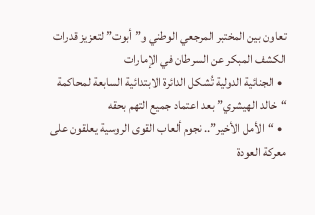تعاون بين المختبر المرجعي الوطني و”أبوت” لتعزيز قدرات الكشف المبكر عن السرطان في الإمارات
  • الجنائية الدولية تُشكل الدائرة الابتدائية السابعة لمحاكمة “خالد الهيشري” بعد اعتماد جميع التهم بحقه
  • “الأمل الأخير”.. نجوم ألعاب القوى الروسية يعلقون على معركة العودة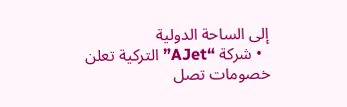إلى الساحة الدولية
  • شركة “AJet” التركية تعلن خصومات تصل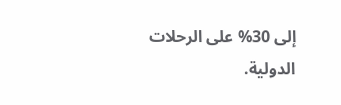إلى 30% على الرحلات الدولية.